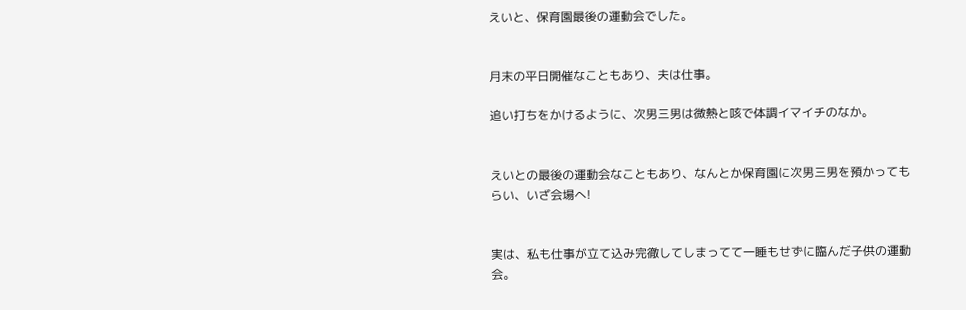えいと、保育園最後の運動会でした。


月末の平日開催なこともあり、夫は仕事。

追い打ちをかけるように、次男三男は微熱と咳で体調イマイチのなか。


えいとの最後の運動会なこともあり、なんとか保育園に次男三男を預かってもらい、いざ会場へ!


実は、私も仕事が立て込み完徹してしまってて一睡もせずに臨んだ子供の運動会。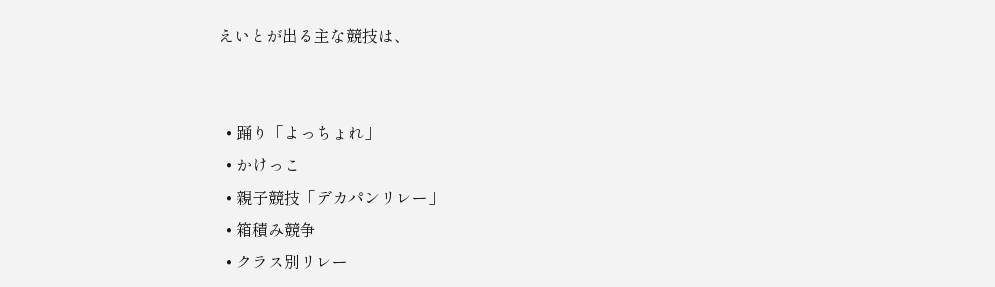えいとが出る主な競技は、


  • 踊り「よっちょれ」
  • かけっこ
  • 親子競技「デカパンリレー」
  • 箱積み競争
  • クラス別リレー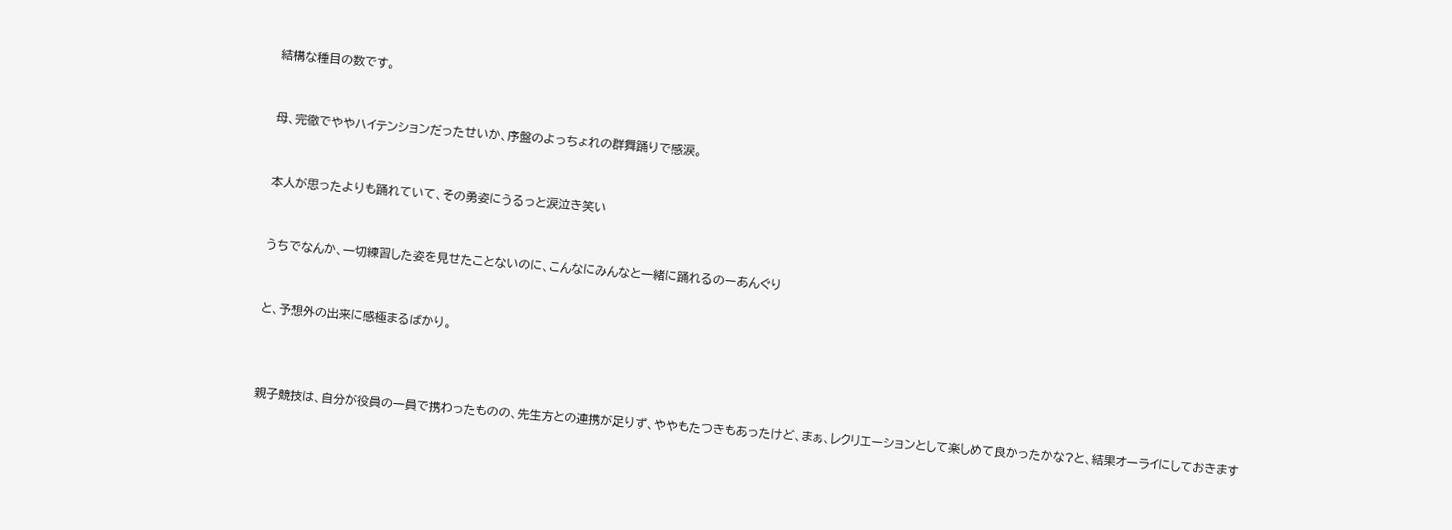結構な種目の数です。


母、完徹でややハイテンションだったせいか、序盤のよっちょれの群舞踊りで感涙。


本人が思ったよりも踊れていて、その勇姿にうるっと涙泣き笑い


うちでなんか、一切練習した姿を見せたことないのに、こんなにみんなと一緒に踊れるのーあんぐり


と、予想外の出来に感極まるばかり。



親子競技は、自分が役員の一員で携わったものの、先生方との連携が足りず、ややもたつきもあったけど、まぁ、レクリエーションとして楽しめて良かったかな?と、結果オーライにしておきます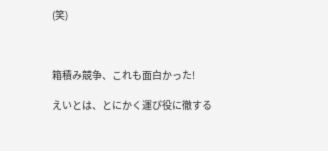(笑)



箱積み競争、これも面白かった!

えいとは、とにかく運び役に徹する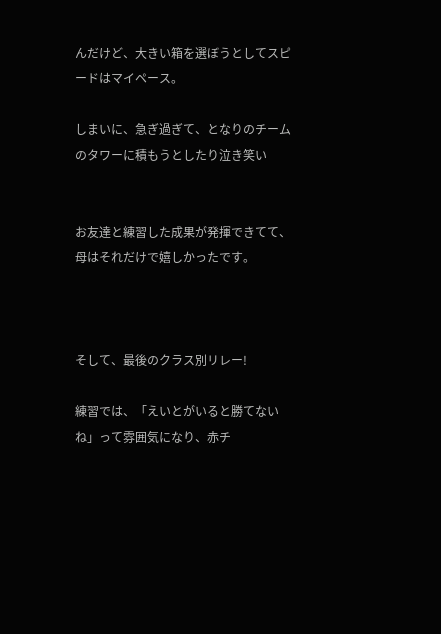んだけど、大きい箱を選ぼうとしてスピードはマイペース。

しまいに、急ぎ過ぎて、となりのチームのタワーに積もうとしたり泣き笑い


お友達と練習した成果が発揮できてて、母はそれだけで嬉しかったです。



そして、最後のクラス別リレー!

練習では、「えいとがいると勝てないね」って雰囲気になり、赤チ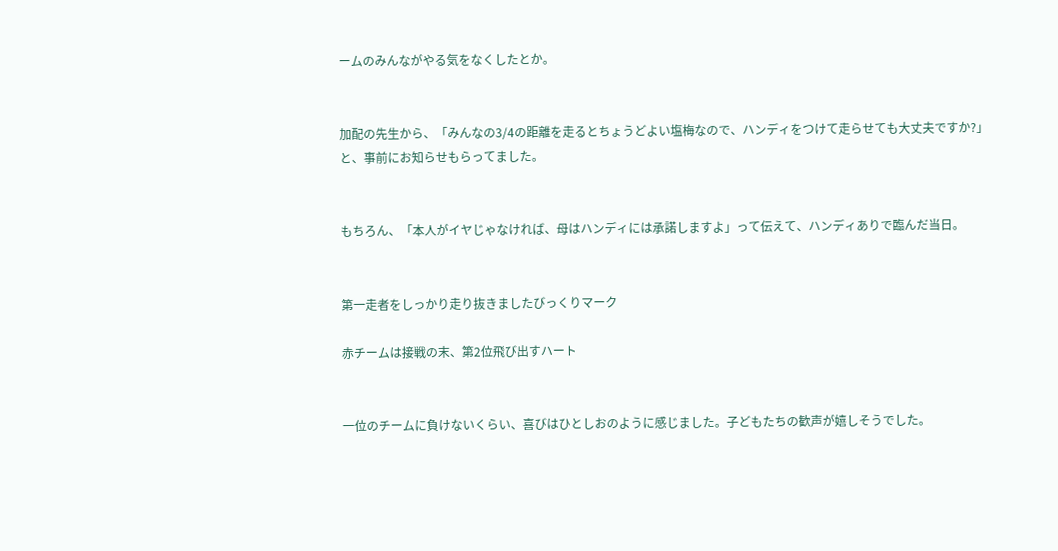ームのみんながやる気をなくしたとか。


加配の先生から、「みんなの3/4の距離を走るとちょうどよい塩梅なので、ハンディをつけて走らせても大丈夫ですか?」と、事前にお知らせもらってました。


もちろん、「本人がイヤじゃなければ、母はハンディには承諾しますよ」って伝えて、ハンディありで臨んだ当日。


第一走者をしっかり走り抜きましたびっくりマーク

赤チームは接戦の末、第2位飛び出すハート


一位のチームに負けないくらい、喜びはひとしおのように感じました。子どもたちの歓声が嬉しそうでした。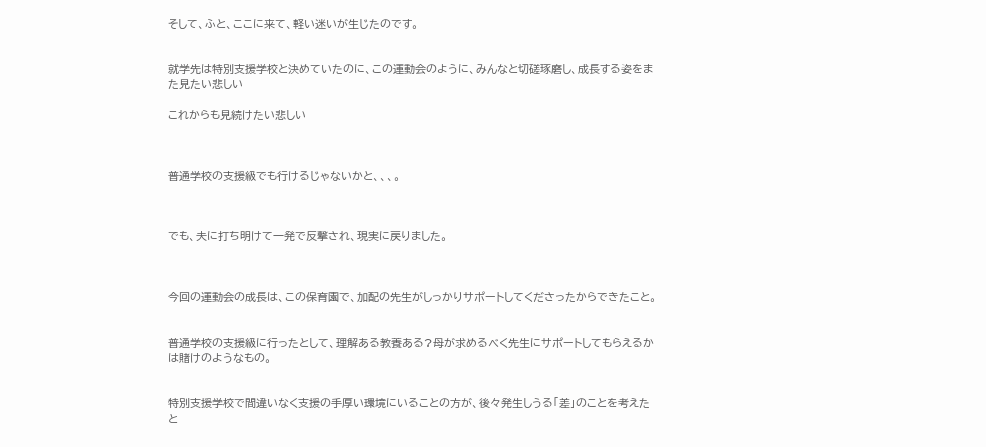そして、ふと、ここに来て、軽い迷いが生じたのです。


就学先は特別支援学校と決めていたのに、この運動会のように、みんなと切磋琢磨し、成長する姿をまた見たい悲しい

これからも見続けたい悲しい



普通学校の支援級でも行けるじゃないかと、、、。



でも、夫に打ち明けて一発で反撃され、現実に戻りました。



今回の運動会の成長は、この保育園で、加配の先生がしっかりサポートしてくださったからできたこと。


普通学校の支援級に行ったとして、理解ある教養ある?母が求めるべく先生にサポートしてもらえるかは賭けのようなもの。


特別支援学校で間違いなく支援の手厚い環境にいることの方が、後々発生しうる「差」のことを考えたと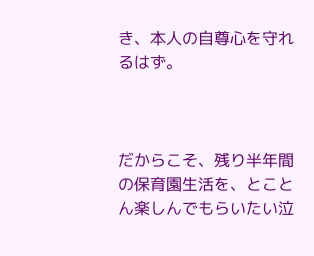き、本人の自尊心を守れるはず。



だからこそ、残り半年間の保育園生活を、とことん楽しんでもらいたい泣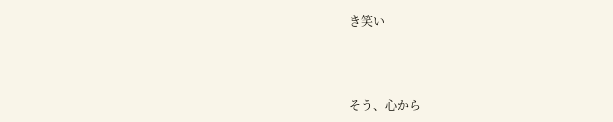き笑い



そう、心から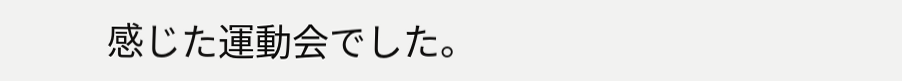感じた運動会でした。